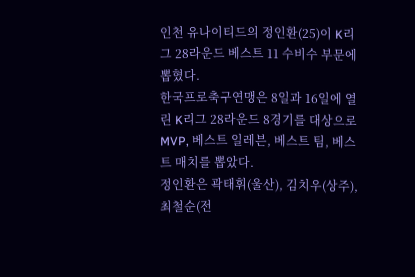인천 유나이티드의 정인환(25)이 K리그 28라운드 베스트 11 수비수 부문에 뽑혔다.
한국프로축구연맹은 8일과 16일에 열린 K리그 28라운드 8경기를 대상으로 MVP, 베스트 일레븐, 베스트 팀, 베스트 매치를 뽑았다.
정인환은 곽태휘(울산), 김치우(상주), 최철순(전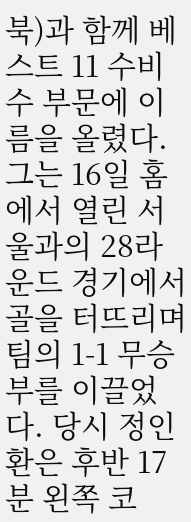북)과 함께 베스트 11 수비수 부문에 이름을 올렸다. 그는 16일 홈에서 열린 서울과의 28라운드 경기에서 골을 터뜨리며 팀의 1-1 무승부를 이끌었다. 당시 정인환은 후반 17분 왼쪽 코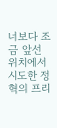너보다 조금 앞선 위치에서 시도한 정혁의 프리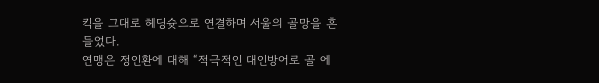킥을 그대로 헤딩슛으로 연결하며 서울의 골망을 흔들었다.
연맹은 정인환에 대해 “적극적인 대인방어로 골 에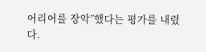어리어를 장악”했다는 평가를 내렸다.